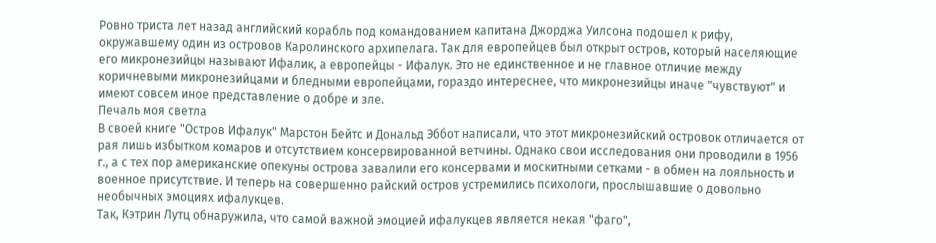Ровно триста лет назад английский корабль под командованием капитана Джорджа Уилсона подошел к рифу, окружавшему один из островов Каролинского архипелага. Так для европейцев был открыт остров, который населяющие его микронезийцы называют Ифалик, а европейцы - Ифалук. Это не единственное и не главное отличие между коричневыми микронезийцами и бледными европейцами, гораздо интереснее, что микронезийцы иначе "чувствуют" и имеют совсем иное представление о добре и зле.
Печаль моя светла
В своей книге "Остров Ифалук" Марстон Бейтс и Дональд Эббот написали, что этот микронезийский островок отличается от рая лишь избытком комаров и отсутствием консервированной ветчины. Однако свои исследования они проводили в 1956 г., а с тех пор американские опекуны острова завалили его консервами и москитными сетками - в обмен на лояльность и военное присутствие. И теперь на совершенно райский остров устремились психологи, прослышавшие о довольно необычных эмоциях ифалукцев.
Так, Кэтрин Лутц обнаружила, что самой важной эмоцией ифалукцев является некая "фаго",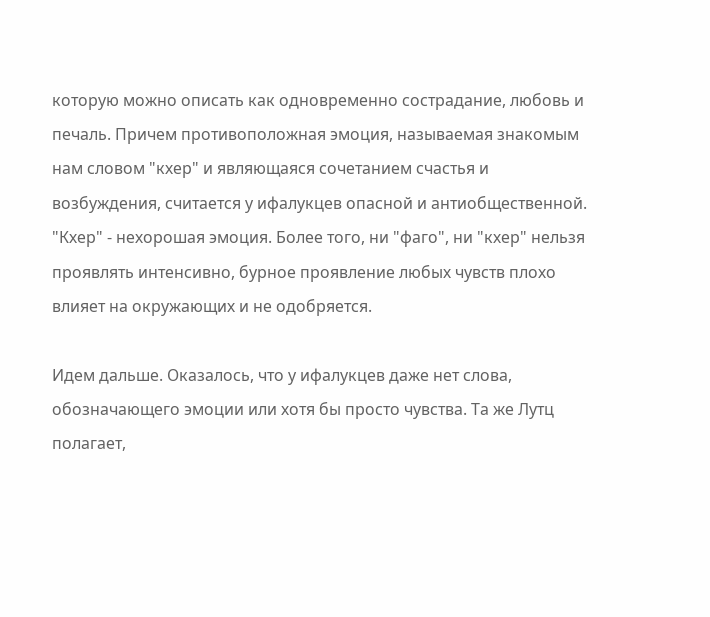которую можно описать как одновременно сострадание, любовь и печаль. Причем противоположная эмоция, называемая знакомым нам словом "кхер" и являющаяся сочетанием счастья и возбуждения, считается у ифалукцев опасной и антиобщественной. "Кхер" - нехорошая эмоция. Более того, ни "фаго", ни "кхер" нельзя проявлять интенсивно, бурное проявление любых чувств плохо влияет на окружающих и не одобряется.

Идем дальше. Оказалось, что у ифалукцев даже нет слова, обозначающего эмоции или хотя бы просто чувства. Та же Лутц полагает,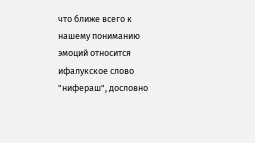что ближе всего к нашему пониманию эмоций относится ифалукское слово "нифераш", дословно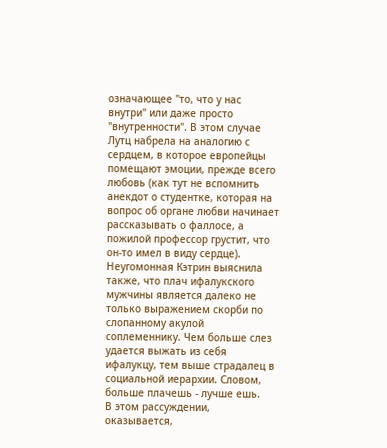означающее "то, что у нас внутри" или даже просто "внутренности". В этом случае Лутц набрела на аналогию с сердцем, в которое европейцы помещают эмоции, прежде всего любовь (как тут не вспомнить анекдот о студентке, которая на вопрос об органе любви начинает рассказывать о фаллосе, а пожилой профессор грустит, что он-то имел в виду сердце).
Неугомонная Кэтрин выяснила также, что плач ифалукского мужчины является далеко не только выражением скорби по слопанному акулой соплеменнику. Чем больше слез удается выжать из себя ифалукцу, тем выше страдалец в социальной иерархии. Словом, больше плачешь - лучше ешь.
В этом рассуждении, оказывается,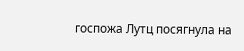госпожа Лутц посягнула на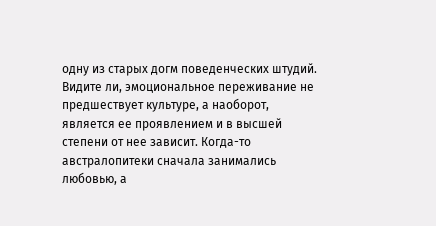одну из старых догм поведенческих штудий. Видите ли, эмоциональное переживание не предшествует культуре, а наоборот, является ее проявлением и в высшей степени от нее зависит. Когда-то австралопитеки сначала занимались любовью, а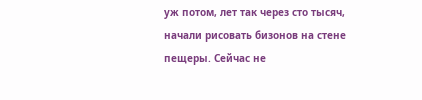уж потом, лет так через сто тысяч, начали рисовать бизонов на стене пещеры. Сейчас не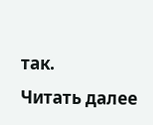так.
Читать далее